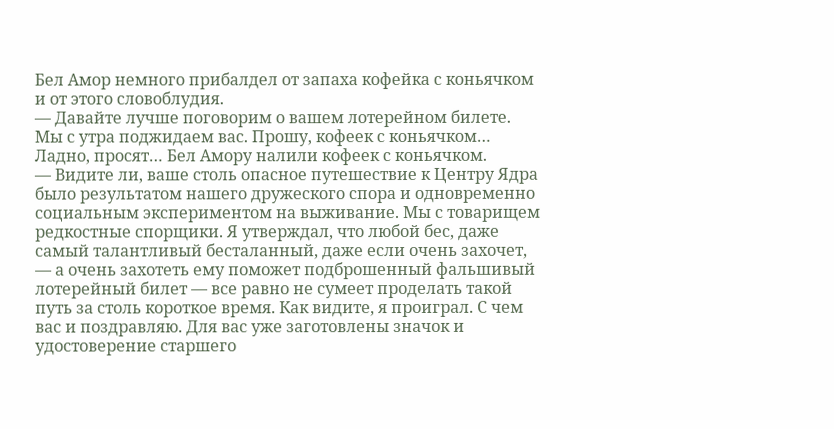Бел Амор немного прибалдел от запаха кофейка с коньячком и от этого словоблудия.
— Давайте лучше поговорим о вашем лотерейном билете. Мы с утра поджидаем вас. Прошу, кофеек с коньячком…
Ладно, просят… Бел Амору налили кофеек с коньячком.
— Видите ли, ваше столь опасное путешествие к Центру Ядра было результатом нашего дружеского спора и одновременно социальным экспериментом на выживание. Мы с товарищем редкостные спорщики. Я утверждал, что любой бес, даже самый талантливый бесталанный, даже если очень захочет, — а очень захотеть ему поможет подброшенный фальшивый лотерейный билет — все равно не сумеет проделать такой путь за столь короткое время. Как видите, я проиграл. С чем вас и поздравляю. Для вас уже заготовлены значок и удостоверение старшего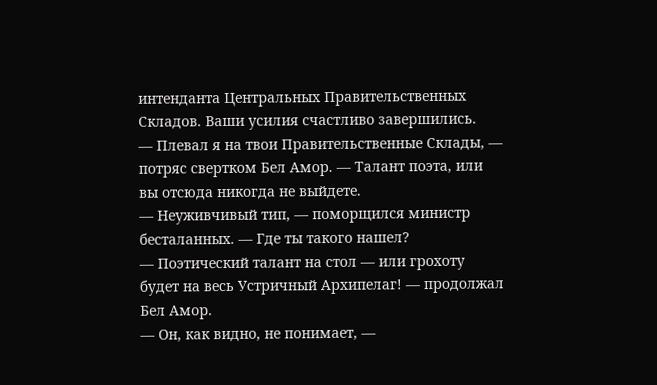интенданта Центральных Правительственных Складов. Ваши усилия счастливо завершились.
— Плевал я на твои Правительственные Склады, — потряс свертком Бел Амор. — Талант поэта, или вы отсюда никогда не выйдете.
— Неуживчивый тип, — поморщился министр бесталанных. — Где ты такого нашел?
— Поэтический талант на стол — или грохоту будет на весь Устричный Архипелаг! — продолжал Бел Амор.
— Он, как видно, не понимает, —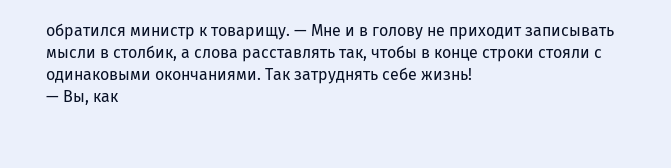обратился министр к товарищу. — Мне и в голову не приходит записывать мысли в столбик, а слова расставлять так, чтобы в конце строки стояли с одинаковыми окончаниями. Так затруднять себе жизнь!
— Вы, как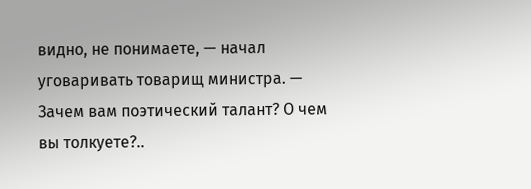видно, не понимаете, — начал уговаривать товарищ министра. — Зачем вам поэтический талант? О чем вы толкуете?..